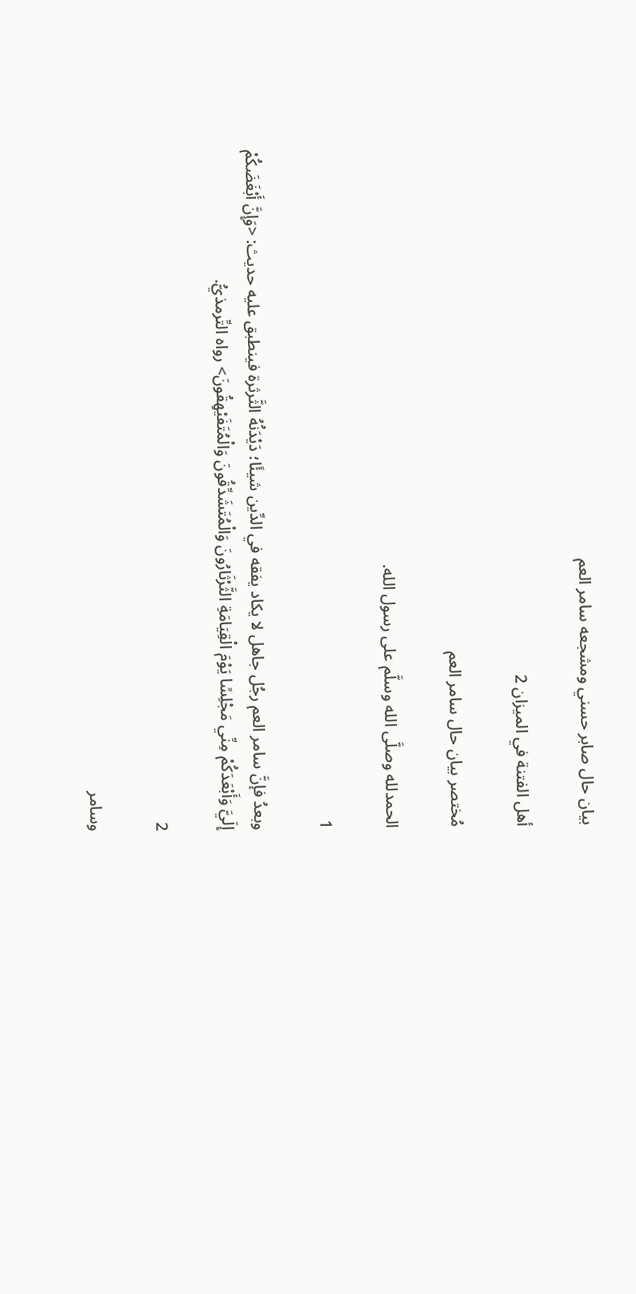بيان حال صابر حسني ومشجعه سامر العم

أهل الفتنة في الميزان 2

مُختصر بيان حال سامر العم

الحمدلله وصلَّى الله وسلَّم على رسول الله.

1

وبعدُ فإنَّ سامر العم رجُل جاهل لا يكاد يفقه في الدِّين شيئًا؛ دَيْدَنُهُ الثَّرثرة فينطبق عليه حديث: <وَإِنَّ أَبْغَضَكُمْ إِلَيَّ وَأَبْعَدَكُمْ مِنِّي مَجْلِسًا يَوْمَ الْقِيَامَةِ الثَّرْثَارُونَ وَالْمُتَشَدِّقُونَ وَالْمُتَفَيْهِقُونَ> رواه التِّرمذيُّ.

2

وسامر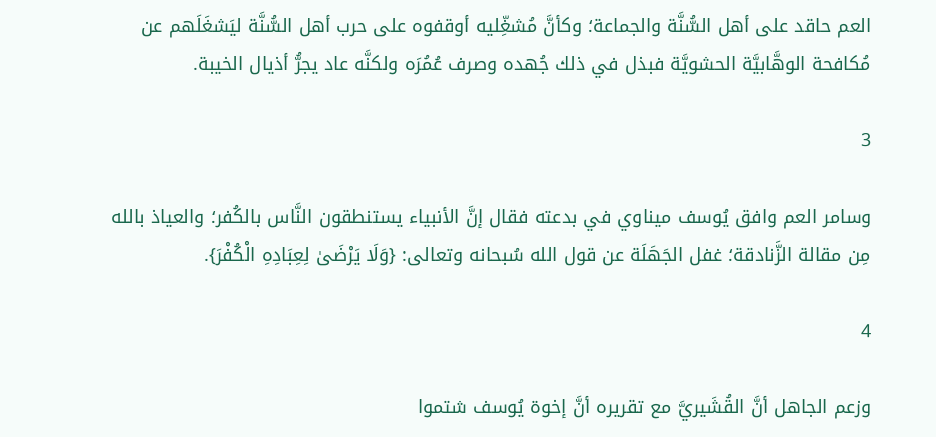العم حاقد على أهل السُّنَّة والجماعة؛ وكأنَّ مُشغِّليه أوقفوه على حرب أهل السُّنَّة ليَشغَلَهم عن مُكافحة الوهَّابيَّة الحشويَّة فبذل في ذلك جُهده وصرف عُمُرَه ولكنَّه عاد يجرُّ أذيال الخيبة.

3

وسامر العم وافق يُوسف ميناوي في بدعته فقال إنَّ الأنبياء يستنطقون النَّاس بالكُفر؛ والعياذ بالله مِن مقالة الزَّنادقة؛ غفل الجَهَلَة عن قول الله سُبحانه وتعالى: {وَلَا يَرْضَىٰ لِعِبَادِهِ الْكُفْرَ}.

4

وزعم الجاهل أنَّ القُشَيريَّ مع تقريره أنَّ إخوة يُوسف شتموا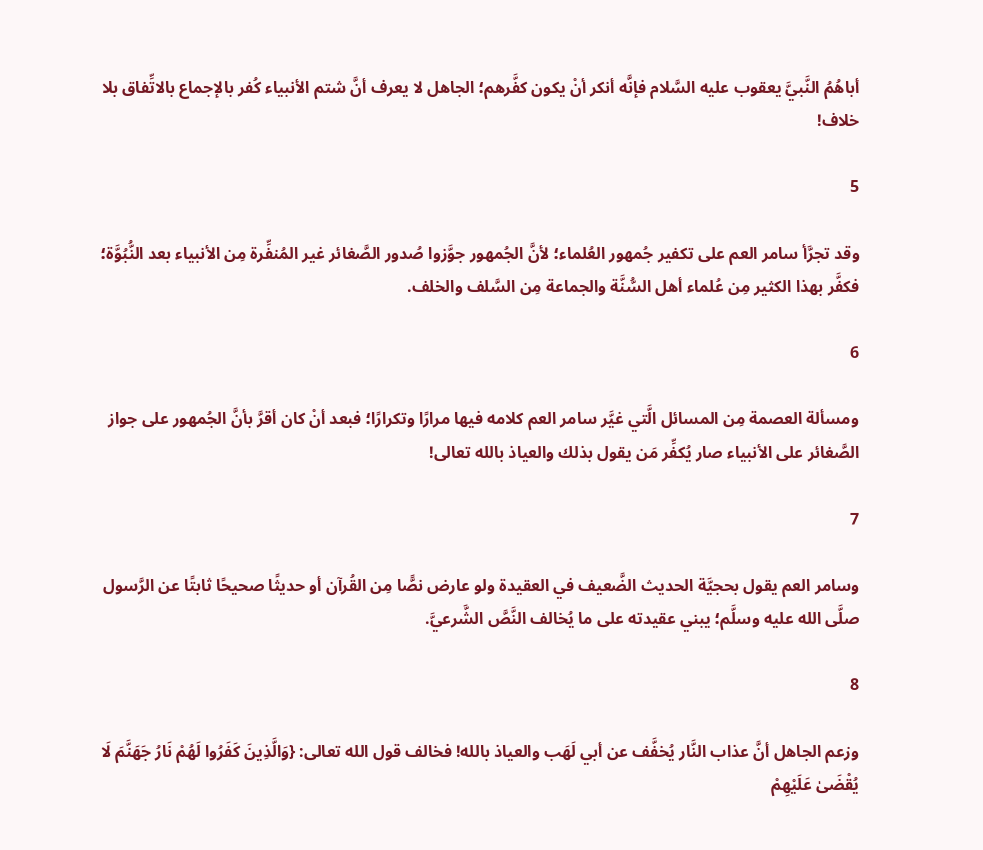أباهُمُ النَّبيَّ يعقوب عليه السَّلام فإنَّه أنكر أنْ يكون كفَّرهم؛ الجاهل لا يعرف أنَّ شتم الأنبياء كُفر بالإجماع بالاتِّفاق بلا خلاف!

5

وقد تجرَّأ سامر العم على تكفير جُمهور العُلماء؛ لأنَّ الجُمهور جوَّزوا صُدور الصَّغائر غير المُنفِّرة مِن الأنبياء بعد النُّبُوَّة؛ فكفَّر بهذا الكثير مِن عُلماء أهل السُّنَّة والجماعة مِن السَّلف والخلف.

6

ومسألة العصمة مِن المسائل الَّتي غيَّر سامر العم كلامه فيها مرارًا وتكرارًا؛ فبعد أنْ كان أقرَّ بأنَّ الجُمهور على جواز الصَّغائر على الأنبياء صار يُكفِّر مَن يقول بذلك والعياذ بالله تعالى!

7

وسامر العم يقول بحجيَّة الحديث الضَّعيف في العقيدة ولو عارض نصًّا مِن القُرآن أو حديثًا صحيحًا ثابتًا عن الرَّسول صلَّى الله عليه وسلَّم؛ يبني عقيدته على ما يُخالف النَّصَّ الشَّرعيَّ.

8

وزعم الجاهل أنَّ عذاب النَّار يُخفَّف عن أبي لَهَب والعياذ بالله! فخالف قول الله تعالى: {وَالَّذِينَ كَفَرُوا لَهُمْ نَارُ جَهَنَّمَ لَا يُقْضَىٰ عَلَيْهِمْ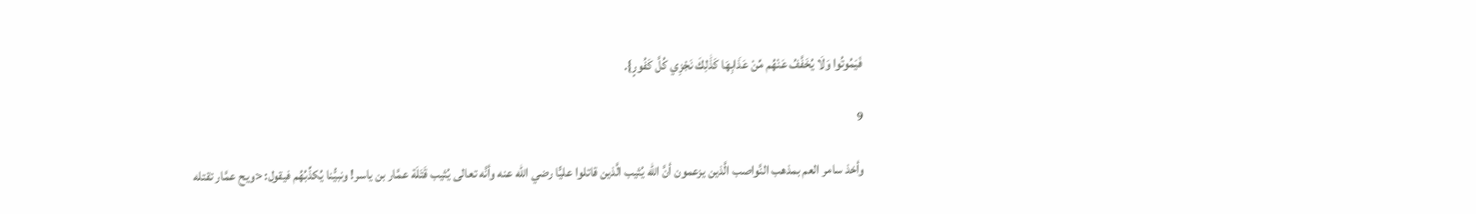فَيَمُوتُوا وَلَا يُخَفَّفُ عَنْهُم مِّنْ عَذَابِهَا كَذَٰلِكَ نَجْزِي كُلَّ كَفُورٍ}.

9

وأخذ سامر العم بمذهب النَّواصب الَّذين يزعمون أنَّ الله يُثيب الَّذين قاتلوا عليًّا رضي الله عنه وأنَّه تعالى يُثيب قَتَلَة عمَّار بن ياسر! ونبيُّنا يُكذِّبُهُم فيقول: <ويح عمَّار تقتله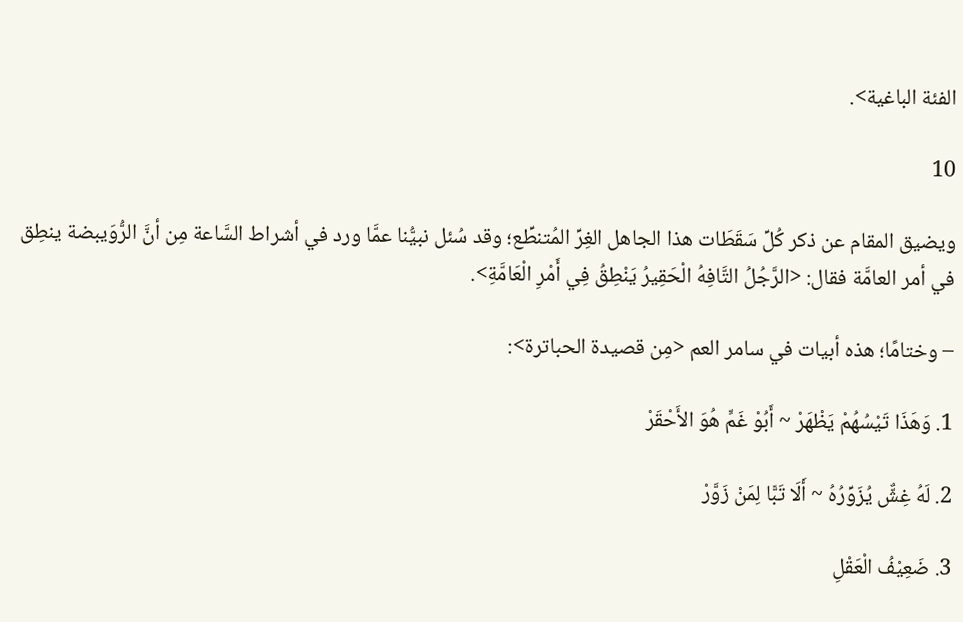الفئة الباغية>.

10

ويضيق المقام عن ذكر كُلِّ سَقَطَات هذا الجاهل الغِرِّ المُتنطِّع؛ وقد سُئل نبيُّنا عمَّا ورد في أشراط السَّاعة مِن أنَّ الرُّوَيبضة ينطِق في أمر العامَّة فقال: <الرَّجُلُ التَّافِهُ الْحَقِيرُ يَنْطِقُ فِي أَمْرِ الْعَامَّةِ>.

– وختامًا؛ هذه أبيات في سامر العم <مِن قصيدة الحباترة>:

1. وَهَذَا تَيْسُهُمْ يَظْهَرْ ~ أَبُوْ غَمٍّ هُوَ الأَحْقَرْ

2. لَهُ غِشٌّ يُزَوِّرُهُ ~ أَلَا تَبًّا لِمَنْ زَوَّرْ

3. ضَعِيْفُ الْعَقْلِ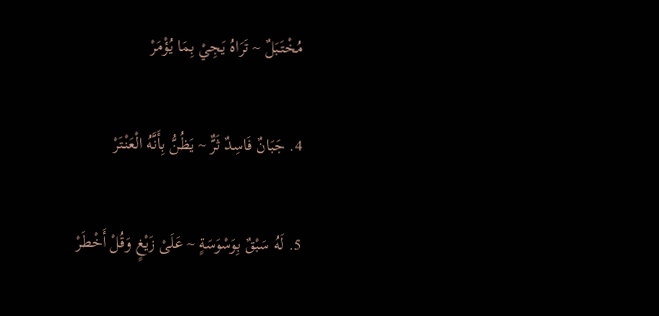مُخْتَبَلٌ ~ تَرَاهُ يَجِيْ بِمَا يُؤْمَرْ

4. جَبَانٌ فَاسِدٌ ثَرٌّ ~ يَظُنُّ بِأَنَّهُ الْعَنْتَرْ

5. لَهُ سَبْقٌ بِوَسْوَسَةٍ ~ عَلَىْ زَيْغٍ وَقُلْ أَخْطَرْ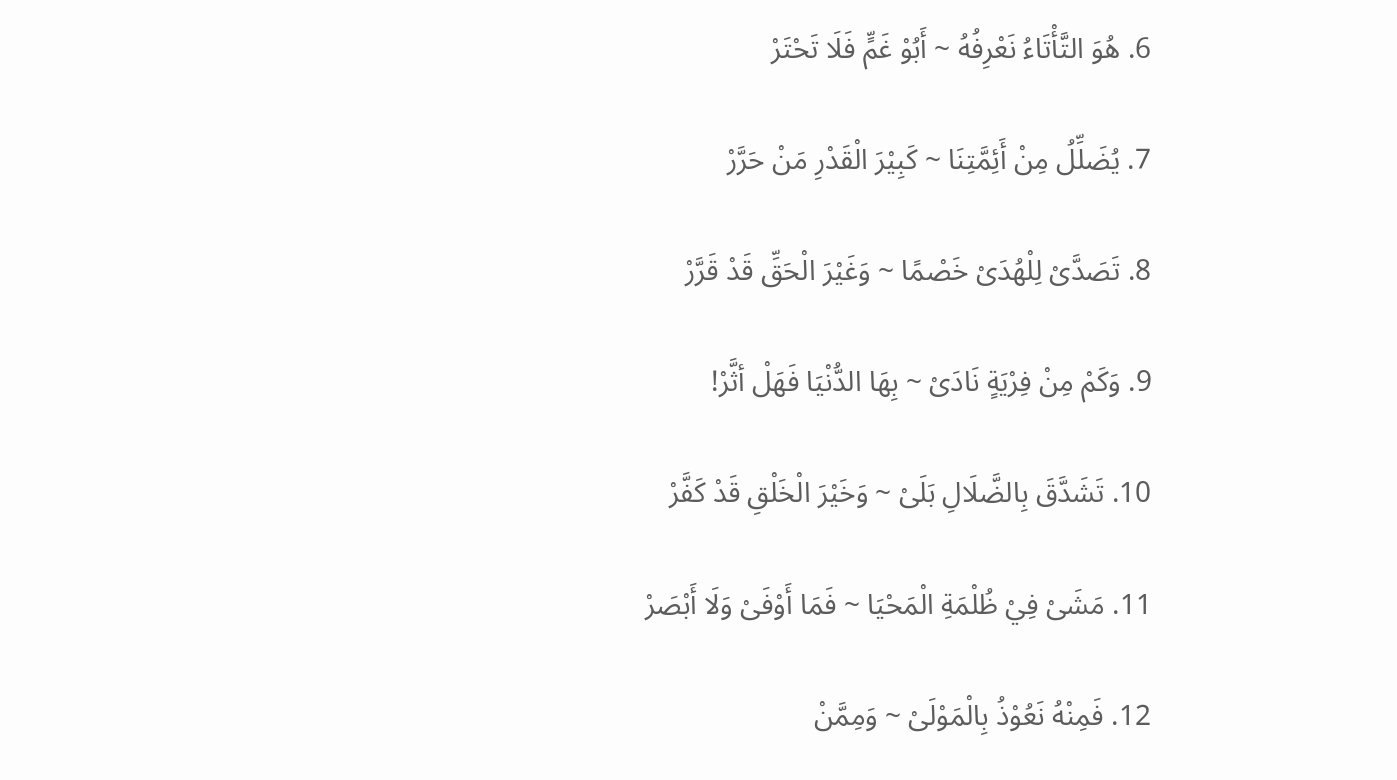6. هُوَ التَّأْتَاءُ نَعْرِفُهُ ~ أَبُوْ غَمٍّ فَلَا تَحْتَرْ

7. يُضَلِّلُ مِنْ أَئِمَّتِنَا ~ كَبِيْرَ الْقَدْرِ مَنْ حَرَّرْ

8. تَصَدَّىْ لِلْهُدَىْ خَصْمًا ~ وَغَيْرَ الْحَقِّ قَدْ قَرَّرْ

9. وَكَمْ مِنْ فِرْيَةٍ نَادَىْ ~ بِهَا الدُّنْيَا فَهَلْ أثَّرْ!

10. تَشَدَّقَ بِالضَّلَالِ بَلَىْ ~ وَخَيْرَ الْخَلْقِ قَدْ كَفَّرْ

11. مَشَىْ فِيْ ظُلْمَةِ الْمَحْيَا ~ فَمَا أَوْفَىْ وَلَا أَبْصَرْ

12. فَمِنْهُ نَعُوْذُ بِالْمَوْلَىْ ~ وَمِمَّنْ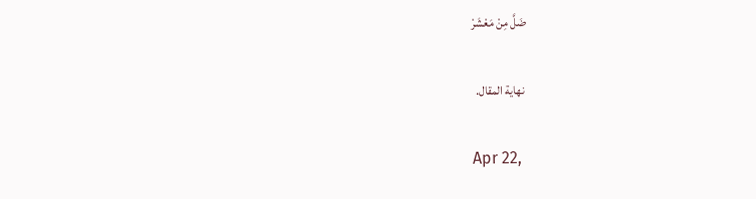ضَلَّ مِنْ مَعْشَرْ

 نهاية المقال.

Apr 22,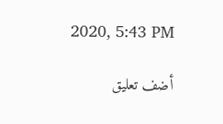2020, 5:43 PM

أضف تعليق